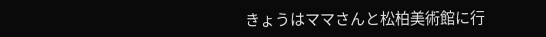きょうはママさんと松柏美術館に行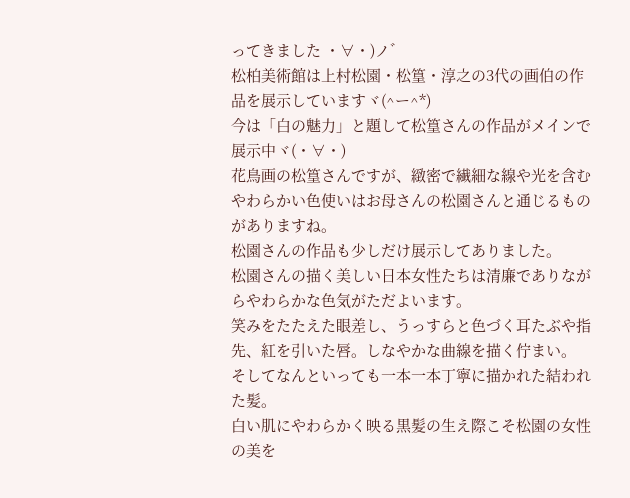ってきました ・∀・)ノ゛
松柏美術館は上村松園・松篁・淳之の3代の画伯の作品を展示していますヾ(^ー^*)
今は「白の魅力」と題して松篁さんの作品がメインで展示中ヾ(・∀・)
花鳥画の松篁さんですが、緻密で繊細な線や光を含むやわらかい色使いはお母さんの松園さんと通じるものがありますね。
松園さんの作品も少しだけ展示してありました。
松園さんの描く美しい日本女性たちは清廉でありながらやわらかな色気がただよいます。
笑みをたたえた眼差し、うっすらと色づく耳たぶや指先、紅を引いた唇。しなやかな曲線を描く佇まい。
そしてなんといっても一本一本丁寧に描かれた結われた髪。
白い肌にやわらかく映る黒髪の生え際こそ松園の女性の美を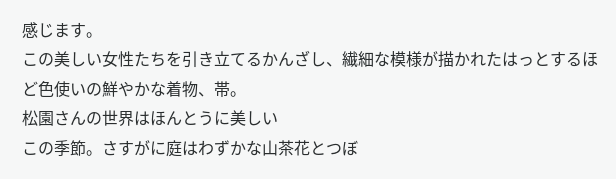感じます。
この美しい女性たちを引き立てるかんざし、繊細な模様が描かれたはっとするほど色使いの鮮やかな着物、帯。
松園さんの世界はほんとうに美しい
この季節。さすがに庭はわずかな山茶花とつぼ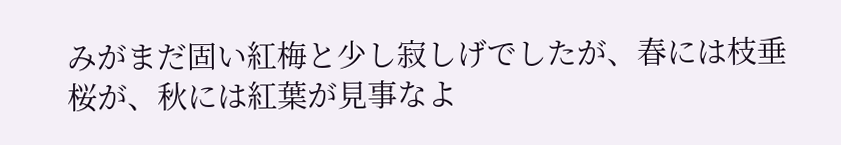みがまだ固い紅梅と少し寂しげでしたが、春には枝垂桜が、秋には紅葉が見事なよ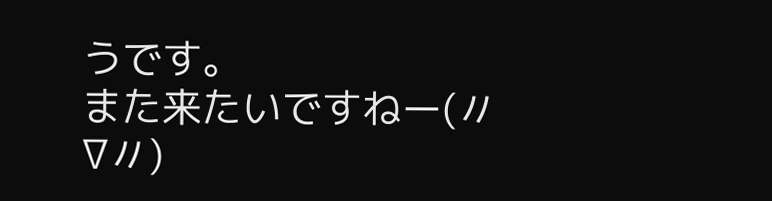うです。
また来たいですねー(〃∇〃)